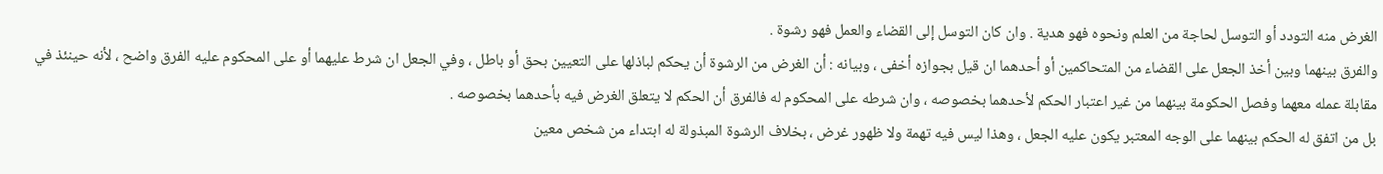الغرض منه التودد أو التوسل لحاجة من العلم ونحوه فهو هدية . وان كان التوسل إلى القضاء والعمل فهو رشوة .
والفرق بينهما وبين أخذ الجعل على القضاء من المتحاكمين أو أحدهما ان قيل بجوازه أخفى ، وبيانه : أن الغرض من الرشوة أن يحكم لباذلها على التعيين بحق أو باطل ، وفي الجعل ان شرط عليهما أو على المحكوم عليه الفرق واضح ، لأنه حينئذ في مقابلة عمله معهما وفصل الحكومة بينهما من غير اعتبار الحكم لأحدهما بخصوصه ، وان شرطه على المحكوم له فالفرق أن الحكم لا يتعلق الغرض فيه بأحدهما بخصوصه .
بل من اتفق له الحكم بينهما على الوجه المعتبر يكون عليه الجعل ، وهذا ليس فيه تهمة ولا ظهور غرض ، بخلاف الرشوة المبذولة له ابتداء من شخص معين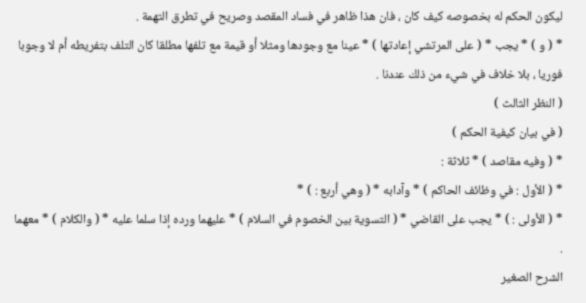ليكون الحكم له بخصوصه كيف كان ، فان هذا ظاهر في فساد المقصد وصريح في تطرق التهمة .
* ( و ) * يجب * ( على المرتشي إعادتها ) * عينا مع وجودها ومثلا أو قيمة مع تلفها مطلقا كان التلف بتفريطه أم لا وجوبا فوريا ، بلا خلاف في شيء من ذلك عندنا .
( النظر الثالث )
( في بيان كيفية الحكم )
* ( وفيه مقاصد ) * ثلاثة :
* ( الأول : في وظائف الحاكم ) * وآدابه * ( وهي أربع : ) *
* ( الأولى : ) * يجب على القاضي * ( التسوية بين الخصوم في السلام ) * عليهما ورده إذا سلما عليه * ( والكلام ) * معهما .
الشرح الصغير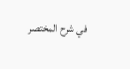في شرح المختصر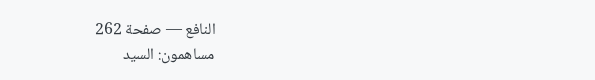النافع — صفحة 262
مساهمون: السيد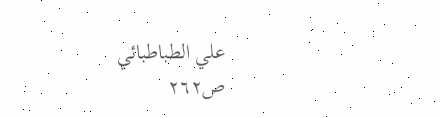علي الطباطبائي
ص٢٦٢